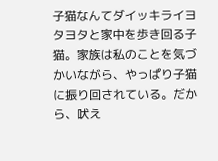子猫なんてダイッキライヨタヨタと家中を歩き回る子猫。家族は私のことを気づかいながら、やっぱり子猫に振り回されている。だから、吠え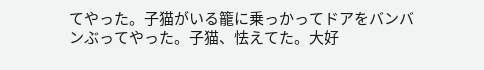てやった。子猫がいる籠に乗っかってドアをバンバンぶってやった。子猫、怯えてた。大好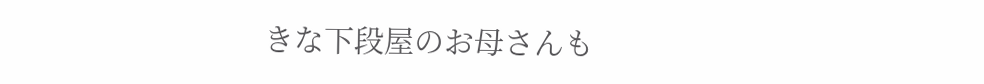きな下段屋のお母さんも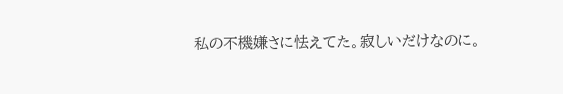私の不機嫌さに怯えてた。寂しいだけなのに。